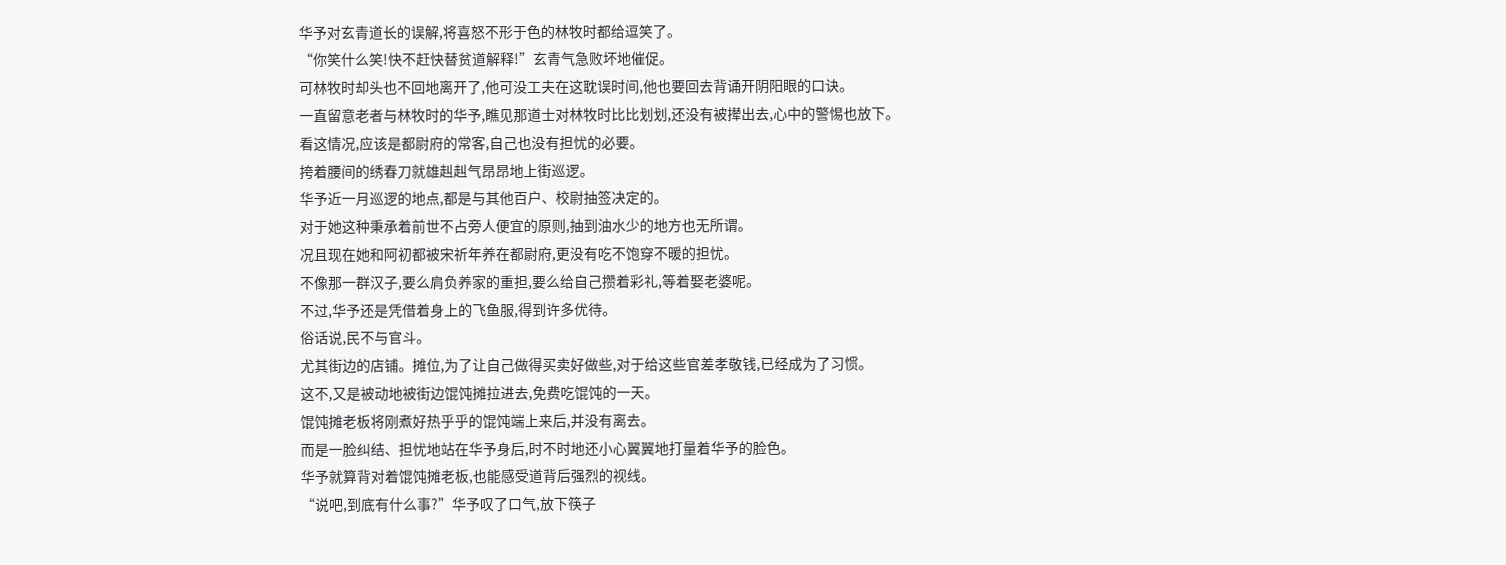华予对玄青道长的误解,将喜怒不形于色的林牧时都给逗笑了。
“你笑什么笑!快不赶快替贫道解释!”玄青气急败坏地催促。
可林牧时却头也不回地离开了,他可没工夫在这耽误时间,他也要回去背诵开阴阳眼的口诀。
一直留意老者与林牧时的华予,瞧见那道士对林牧时比比划划,还没有被撵出去,心中的警惕也放下。
看这情况,应该是都尉府的常客,自己也没有担忧的必要。
挎着腰间的绣春刀就雄赳赳气昂昂地上街巡逻。
华予近一月巡逻的地点,都是与其他百户、校尉抽签决定的。
对于她这种秉承着前世不占旁人便宜的原则,抽到油水少的地方也无所谓。
况且现在她和阿初都被宋祈年养在都尉府,更没有吃不饱穿不暖的担忧。
不像那一群汉子,要么肩负养家的重担,要么给自己攒着彩礼,等着娶老婆呢。
不过,华予还是凭借着身上的飞鱼服,得到许多优待。
俗话说,民不与官斗。
尤其街边的店铺。摊位,为了让自己做得买卖好做些,对于给这些官差孝敬钱,已经成为了习惯。
这不,又是被动地被街边馄饨摊拉进去,免费吃馄饨的一天。
馄饨摊老板将刚煮好热乎乎的馄饨端上来后,并没有离去。
而是一脸纠结、担忧地站在华予身后,时不时地还小心翼翼地打量着华予的脸色。
华予就算背对着馄饨摊老板,也能感受道背后强烈的视线。
“说吧,到底有什么事?”华予叹了口气,放下筷子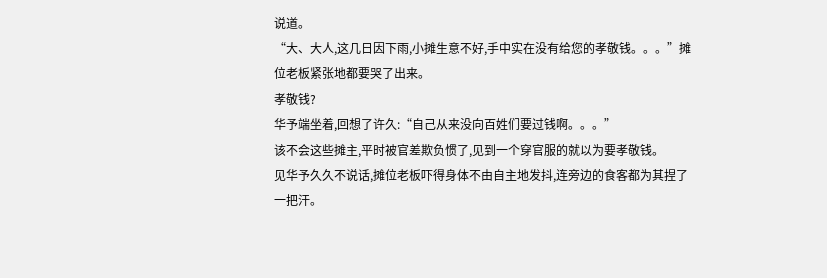说道。
“大、大人,这几日因下雨,小摊生意不好,手中实在没有给您的孝敬钱。。。”摊位老板紧张地都要哭了出来。
孝敬钱?
华予端坐着,回想了许久:“自己从来没向百姓们要过钱啊。。。”
该不会这些摊主,平时被官差欺负惯了,见到一个穿官服的就以为要孝敬钱。
见华予久久不说话,摊位老板吓得身体不由自主地发抖,连旁边的食客都为其捏了一把汗。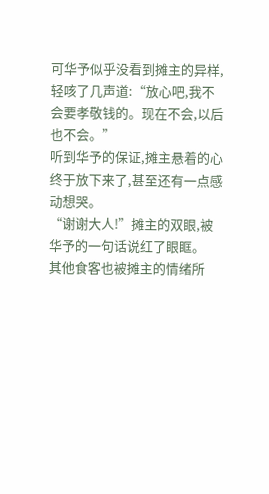可华予似乎没看到摊主的异样,轻咳了几声道:“放心吧,我不会要孝敬钱的。现在不会,以后也不会。”
听到华予的保证,摊主悬着的心终于放下来了,甚至还有一点感动想哭。
“谢谢大人!”摊主的双眼,被华予的一句话说红了眼眶。
其他食客也被摊主的情绪所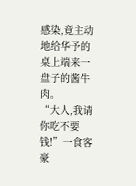感染,竟主动地给华予的桌上端来一盘子的酱牛肉。
“大人,我请你吃不要钱!”一食客豪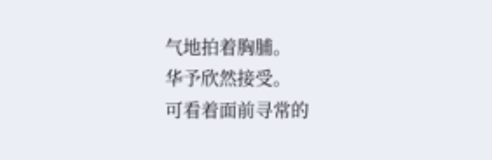气地拍着胸脯。
华予欣然接受。
可看着面前寻常的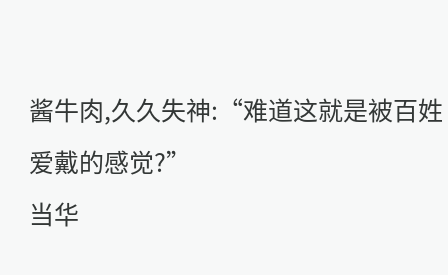酱牛肉,久久失神:“难道这就是被百姓爱戴的感觉?”
当华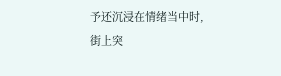予还沉浸在情绪当中时,街上突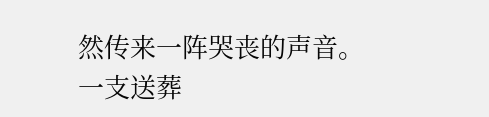然传来一阵哭丧的声音。
一支送葬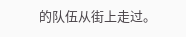的队伍从街上走过。